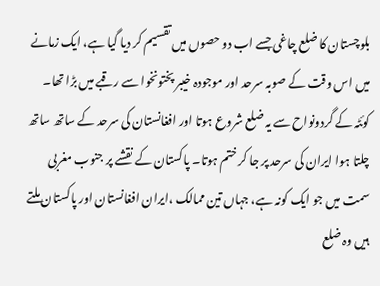بلوچستان کا ضلع چاغی جسے اب دو حصوں میں تقسیم کر دیا گیا ہے، ایک زمانے میں اس وقت کے صوبہ سرحد اور موجودہ خیبر پختونخوا سے رقبے میں بڑا تھا۔ کوئٹہ کے گردونواح سے یہ ضلع شروع ہوتا اور افغانستان کی سرحد کے ساتھ ساتھ چلتا ہوا ایران کی سرحد پر جا کر ختم ہوتا۔ پاکستان کے نقشے پر جنوب مغربی سمت میں جو ایک کونہ ہے، جہاں تین ممالک ،ایران افغانستان اور پاکستان ملتے ہیں وہ ضلع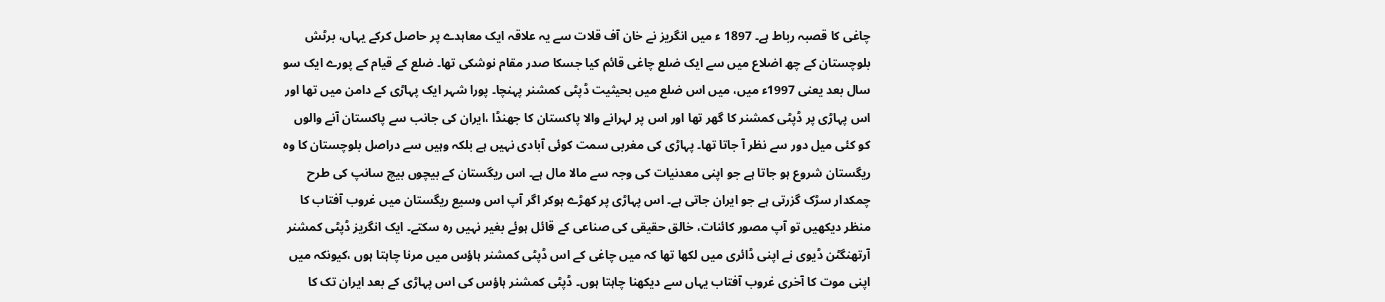چاغی کا قصبہ رباط ہے۔ 1897 ء میں انگریز نے خان آف قلات سے یہ علاقہ ایک معاہدے پر حاصل کرکے یہاں، برٹش بلوچستان کے چھ اضلاع میں سے ایک ضلع چاغی قائم کیا جسکا صدر مقام نوشکی تھا۔ ضلع کے قیام کے پورے ایک سو سال بعد یعنی 1997ء میں، میں اس ضلع میں بحیثیت ڈپٹی کمشنر پہنچا۔ پورا شہر ایک پہاڑی کے دامن میں تھا اور اس پہاڑی پر ڈپٹی کمشنر کا گھر تھا اور اس پر لہرانے والا پاکستان کا جھنڈا ،ایران کی جانب سے پاکستان آنے والوں کو کئی میل دور سے نظر آ جاتا تھا۔ پہاڑی کی مغربی سمت کوئی آبادی نہیں ہے بلکہ وہیں سے دراصل بلوچستان کا وہ ریگستان شروع ہو جاتا ہے جو اپنی معدنیات کی وجہ سے مالا مال ہے۔ اس ریگستان کے بیچوں بیچ سانپ کی طرح چمکدار سڑک گزرتی ہے جو ایران جاتی ہے۔ اس پہاڑی پر کھڑے ہوکر اگر آپ اس وسیع ریگستان میں غروب آفتاب کا منظر دیکھیں تو آپ مصور کائنات، خالق حقیقی کی صناعی کے قائل ہوئے بغیر نہیں رہ سکتے۔ ایک انگریز ڈپٹی کمشنر آرتھنگٹن ڈیوی نے اپنی ڈائری میں لکھا تھا کہ میں چاغی کے اس ڈپٹی کمشنر ہاؤس میں مرنا چاہتا ہوں ،کیونکہ میں اپنی موت کا آخری غروب آفتاب یہاں سے دیکھنا چاہتا ہوں۔ ڈپٹی کمشنر ہاؤس کی اس پہاڑی کے بعد ایران تک کا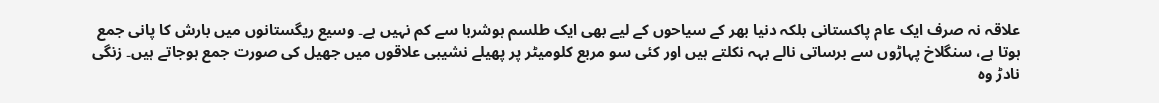علاقہ نہ صرف ایک عام پاکستانی بلکہ دنیا بھر کے سیاحوں کے لیے بھی ایک طلسم ہوشربا سے کم نہیں ہے۔ وسیع ریگستانوں میں بارش کا پانی جمع ہوتا ہے، سنگلاخ پہاڑوں سے برساتی نالے بہہ نکلتے ہیں اور کئی سو مربع کلومیٹر پر پھیلے نشیبی علاقوں میں جھیل کی صورت جمع ہوجاتے ہیں۔ زنگی نادڑ وہ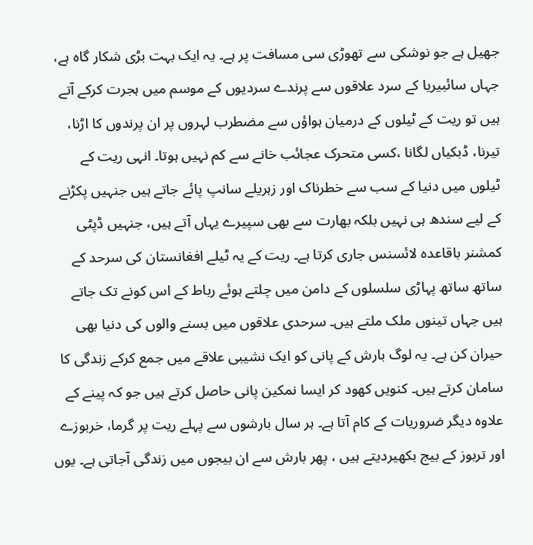جھیل ہے جو نوشکی سے تھوڑی سی مسافت پر ہے۔ یہ ایک بہت بڑی شکار گاہ ہے، جہاں سائبیریا کے سرد علاقوں سے پرندے سردیوں کے موسم میں ہجرت کرکے آتے ہیں تو ریت کے ٹیلوں کے درمیان ہواؤں سے مضطرب لہروں پر ان پرندوں کا اڑنا، تیرنا، ڈبکیاں لگانا ،کسی متحرک عجائب خانے سے کم نہیں ہوتا۔ انہی ریت کے ٹیلوں میں دنیا کے سب سے خطرناک اور زہریلے سانپ پائے جاتے ہیں جنہیں پکڑنے کے لیے سندھ ہی نہیں بلکہ بھارت سے بھی سپیرے یہاں آتے ہیں، جنہیں ڈپٹی کمشنر باقاعدہ لائسنس جاری کرتا ہے۔ ریت کے یہ ٹیلے افغانستان کی سرحد کے ساتھ ساتھ پہاڑی سلسلوں کے دامن میں چلتے ہوئے رباط کے اس کونے تک جاتے ہیں جہاں تینوں ملک ملتے ہیں۔ سرحدی علاقوں میں بسنے والوں کی دنیا بھی حیران کن ہے۔ یہ لوگ بارش کے پانی کو ایک نشیبی علاقے میں جمع کرکے زندگی کا سامان کرتے ہیں۔ کنویں کھود کر ایسا نمکین پانی حاصل کرتے ہیں جو کہ پینے کے علاوہ دیگر ضروریات کے کام آتا ہے۔ ہر سال بارشوں سے پہلے ریت پر گرما، خربوزے اور تربوز کے بیج بکھیردیتے ہیں ، پھر بارش سے ان بیجوں میں زندگی آجاتی ہے۔ یوں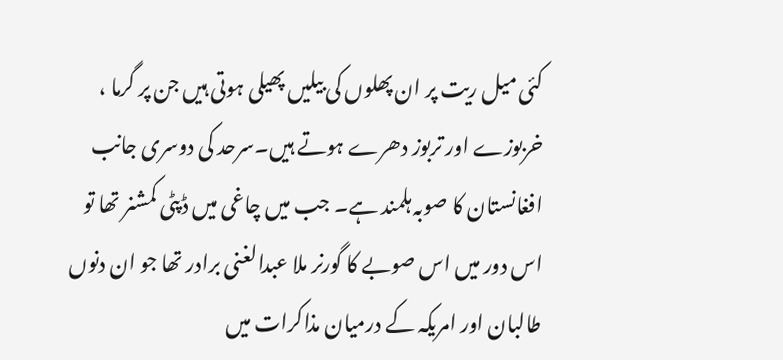کئی میل ریت پر ان پھلوں کی بیلیں پھیلی ہوتی ہیں جن پر گرما ، خربوزے اور تربوز دھرے ہوتے ہیں۔سرحد کی دوسری جانب افغانستان کا صوبہ ہلمند ہے۔ جب میں چاغی میں ڈپٹی کمشنر تھا تو اس دور میں اس صوبے کا گورنر ملا عبدالغنی برادر تھا جو ان دنوں طالبان اور امریکہ کے درمیان مذاکرات میں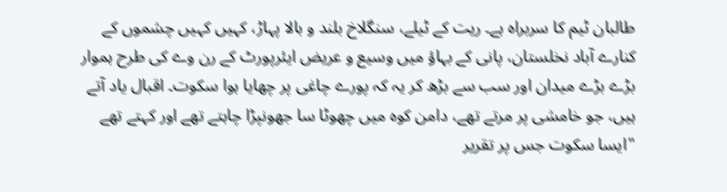طالبان ٹیم کا سربراہ ہے۔ ریت کے ٹیلے، سنگلاخ بلند و بالا پہاڑ، کہیں کہیں چشموں کے کنارے آباد نخلستان، پانی کے بہاؤ میں وسیع و عریض ایئرپورٹ کے رن وے کی طرح ہموار بڑے بڑے میدان اور سب سے بڑھ کر یہ کہ پورے چاغی پر چھایا ہوا سکوت۔ اقبال یاد آتے ہیں، جو خامشی پر مرتے تھے، دامن کوہ میں چھوٹا سا جھونپڑا چاہتے تھے اور کہتے تھے "ایسا سکوت جس پر تقریر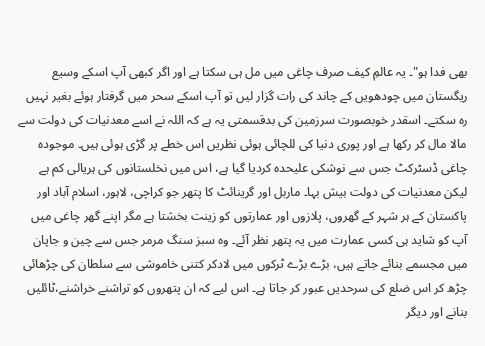بھی فدا ہو"۔ یہ عالمِ کیف صرف چاغی میں مل ہی سکتا ہے اور اگر کبھی آپ اسکے وسیع ریگستان میں چودھویں کے چاند کی رات گزار لیں تو آپ اسکے سحر میں گرفتار ہوئے بغیر نہیں رہ سکتے۔ اسقدر خوبصورت سرزمین کی بدقسمتی یہ ہے کہ اللہ نے اسے معدنیات کی دولت سے مالا مال کر رکھا ہے اور پوری دنیا کی للچائی ہوئی نظریں اس خطے پر گڑی ہوئی ہیں۔ موجودہ چاغی ڈسٹرکٹ جس سے نوشکی علیحدہ کردیا گیا ہے، اس میں نخلستانوں کی ہریالی کم ہے لیکن معدنیات کی دولت بیش بہا۔ ماربل اور گرینائٹ کا پتھر جو کراچی، لاہور، اسلام آباد اور پاکستان کے ہر شہر کے گھروں، پلازوں اور عمارتوں کو زینت بخشتا ہے مگر اپنے گھر چاغی میں آپ کو شاید ہی کسی عمارت میں یہ پتھر نظر آئے۔ وہ سبز سنگ مرمر جس سے چین و جاپان میں مجسمے بنائے جاتے ہیں، بڑے بڑے ٹرکوں میں لادکر کتنی خاموشی سے سلطان کی چڑھائی چڑھ کر اس ضلع کی سرحدیں عبور کر جاتا ہے۔ اس لیے کہ ان پتھروں کو تراشنے خراشنے،ٹائلیں بنانے اور دیگر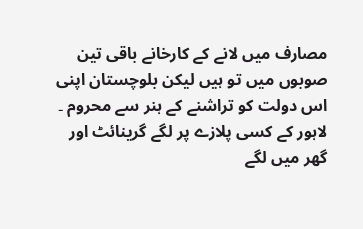مصارف میں لانے کے کارخانے باقی تین صوبوں میں تو ہیں لیکن بلوچستان اپنی اس دولت کو تراشنے کے ہنر سے محروم ۔ لاہور کے کسی پلازے پر لگے گرینائٹ اور گھر میں لگے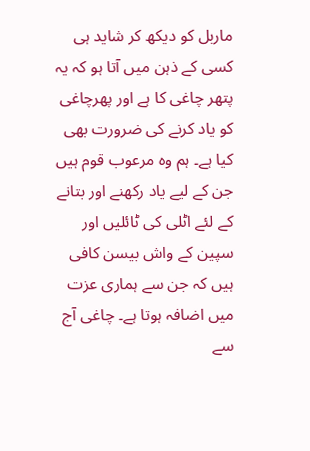ماربل کو دیکھ کر شاید ہی کسی کے ذہن میں آتا ہو کہ یہ پتھر چاغی کا ہے اور پھرچاغی کو یاد کرنے کی ضرورت بھی کیا ہے۔ ہم وہ مرعوب قوم ہیں جن کے لیے یاد رکھنے اور بتانے کے لئے اٹلی کی ٹائلیں اور سپین کے واش بیسن کافی ہیں کہ جن سے ہماری عزت میں اضافہ ہوتا ہے۔ چاغی آج سے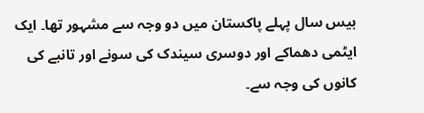بیس سال پہلے پاکستان میں دو وجہ سے مشہور تھا۔ ایک ایٹمی دھماکے اور دوسری سیندک کی سونے اور تانبے کی کانوں کی وجہ سے۔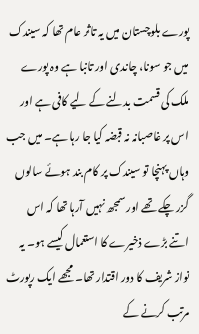پورے بلوچستان میں یہ تاثر عام تھا کہ سیندک میں جو سونا، چاندی اور تانبا ہے وہ پورے ملک کی قسمت بدلنے کے لیے کافی ہے اور اس پر غاصبانہ نہ قبضہ کیا جا رہا ہے۔ میں جب وہاں پہنچا تو سیندک پر کام بند ہوئے سالوں گزر چکے تھے اور سمجھ نہیں آرہا تھا کہ اس اتنے بڑے ذخیرے کا استعمال کیسے ہو۔ یہ نواز شریف کا دور اقتدار تھا۔ مجھے ایک رپورٹ مرتب کرنے کے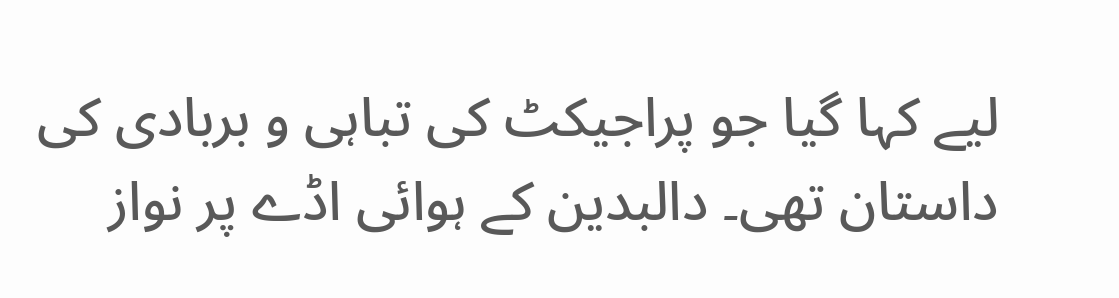لیے کہا گیا جو پراجیکٹ کی تباہی و بربادی کی داستان تھی۔ دالبدین کے ہوائی اڈے پر نواز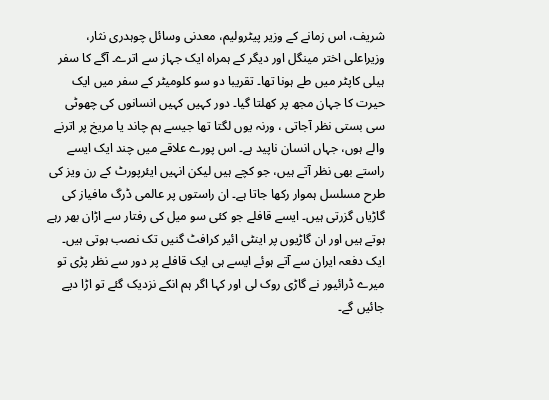شریف، اس زمانے کے وزیر پیٹرولیم، معدنی وسائل چوہدری نثار، وزیراعلی اختر مینگل اور دیگر کے ہمراہ ایک جہاز سے اترے۔ آگے کا سفر ہیلی کاپٹر میں طے ہونا تھا۔ تقریبا دو سو کلومیٹر کے سفر میں ایک حیرت کا جہان مجھ پر کھلتا گیا۔ دور کہیں کہیں انسانوں کی چھوٹی سی بستی نظر آجاتی ، ورنہ یوں لگتا تھا جیسے ہم چاند یا مریخ پر اترنے والے ہوں، جہاں انسان ناپید ہے۔ اس پورے علاقے میں چند ایک ایسے راستے بھی نظر آتے ہیں، جو کچے ہیں لیکن انہیں ایئرپورٹ کے رن ویز کی طرح مسلسل ہموار رکھا جاتا ہے۔ ان راستوں پر عالمی ڈرگ مافیاز کی گاڑیاں گزرتی ہیں۔ ایسے قافلے جو کئی سو میل کی رفتار سے اڑان بھر رہے ہوتے ہیں اور ان گاڑیوں پر اینٹی ائیر کرافٹ گنیں تک نصب ہوتی ہیں۔ ایک دفعہ ایران سے آتے ہوئے ایسے ہی ایک قافلے پر دور سے نظر پڑی تو میرے ڈرائیور نے گاڑی روک لی اور کہا اگر ہم انکے نزدیک گئے تو اڑا دیے جائیں گے۔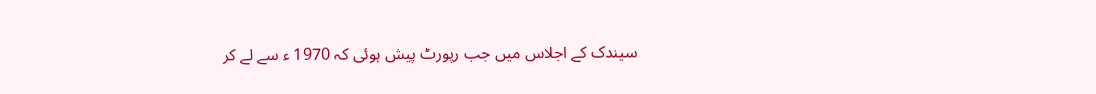سیندک کے اجلاس میں جب رپورٹ پیش ہوئی کہ 1970 ء سے لے کر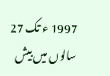1997 ء تک 27 سالوں میں بیش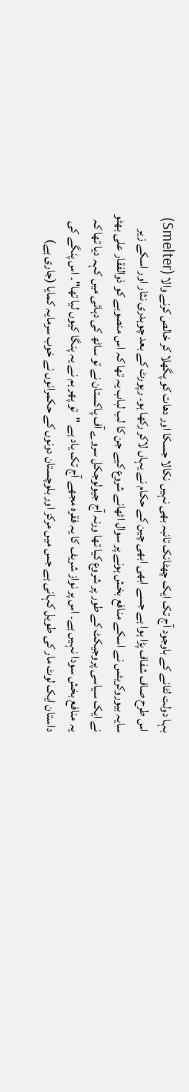بہا دولت لٹانے کے باوجود آج تک ایک چھٹانک تانبہ بھی نہیں نکالا جسکا اور دھات کو پگھلا کر خالص کرنے والا (Smelter) اس طرح صاف شفاف پڑا ہوا ہے جسے ابھی ابھی چین کے حکام نے یہاں لاکر رکھا ہو۔ رپورٹ کے بعد چوہدری نثار اور اسکے زیر سایہ بیوروکریٹس نے اسکے منافع بخش ہونے پر سوال اٹھانے شروع کیے جن کا لب لباب یہ تھا کہ اس منصوبے کو ذوالفقار علی بھٹو نے ایک سیاسی پروجیکٹ کے طور پر شروع کیا تھا ورنہ آج جیولوجکل سروے آف پاکستان نے تو ساٹھ کی دہائی میں کہہ دیا تھا کہ یہ منافع بخش سودا نہیں ہے۔ اس پر نواز شریف کا یہ فقرہ مجھے آج تک یاد ہے "تو پھر ہم نے یہ پنگا کیوں لیا تھا"۔ اس پنگے کی داستان ایک لوٹ مار کی طویل کہانی ہے جس میں مرکز اور بلوچستان دونوں کے حکمرانوں نے خوب سرمایہ کمایا (جاری ہے)